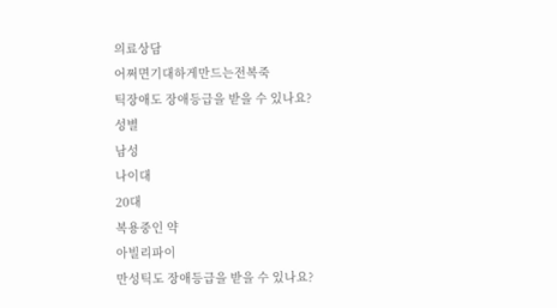의료상담
어쩌면기대하게만드는전복죽
틱장애도 장애등급을 받을 수 있나요?
성별
남성
나이대
20대
복용중인 약
아빌리파이
만성틱도 장애등급을 받을 수 있나요?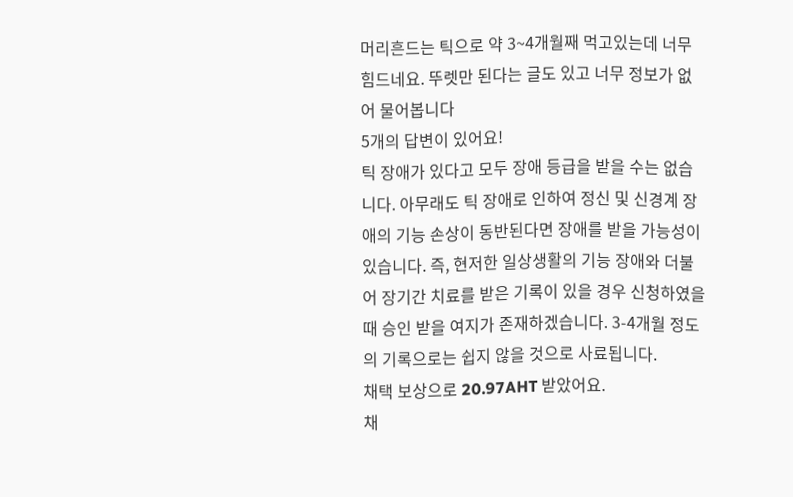머리흔드는 틱으로 약 3~4개월째 먹고있는데 너무 힘드네요. 뚜렛만 된다는 글도 있고 너무 정보가 없어 물어봅니다
5개의 답변이 있어요!
틱 장애가 있다고 모두 장애 등급을 받을 수는 없습니다. 아무래도 틱 장애로 인하여 정신 및 신경계 장애의 기능 손상이 동반된다면 장애를 받을 가능성이 있습니다. 즉, 현저한 일상생활의 기능 장애와 더불어 장기간 치료를 받은 기록이 있을 경우 신청하였을 때 승인 받을 여지가 존재하겠습니다. 3-4개월 정도의 기록으로는 쉽지 않을 것으로 사료됩니다.
채택 보상으로 20.97AHT 받았어요.
채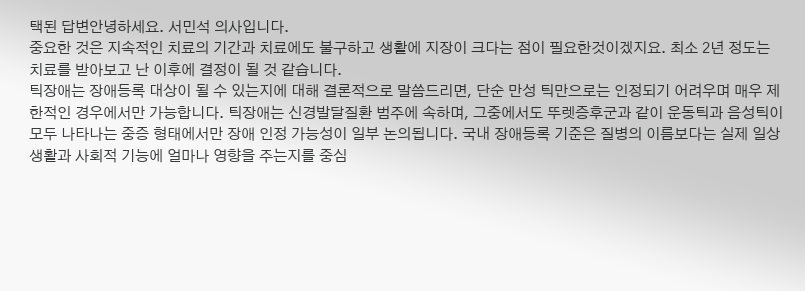택된 답변안녕하세요. 서민석 의사입니다.
중요한 것은 지속적인 치료의 기간과 치료에도 불구하고 생활에 지장이 크다는 점이 필요한것이겠지요. 최소 2년 정도는 치료를 받아보고 난 이후에 결정이 될 것 같습니다.
틱장애는 장애등록 대상이 될 수 있는지에 대해 결론적으로 말씀드리면, 단순 만성 틱만으로는 인정되기 어려우며 매우 제한적인 경우에서만 가능합니다. 틱장애는 신경발달질환 범주에 속하며, 그중에서도 뚜렛증후군과 같이 운동틱과 음성틱이 모두 나타나는 중증 형태에서만 장애 인정 가능성이 일부 논의됩니다. 국내 장애등록 기준은 질병의 이름보다는 실제 일상생활과 사회적 기능에 얼마나 영향을 주는지를 중심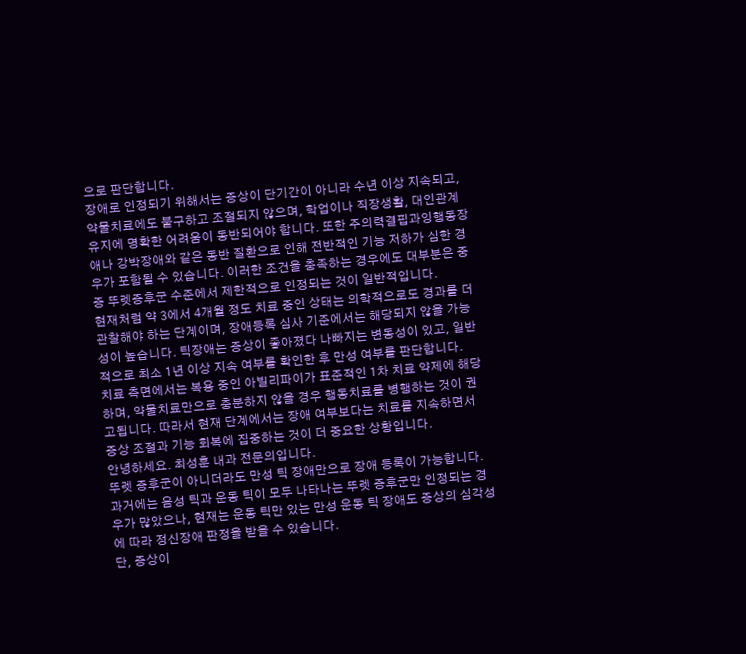으로 판단합니다.
장애로 인정되기 위해서는 증상이 단기간이 아니라 수년 이상 지속되고, 약물치료에도 불구하고 조절되지 않으며, 학업이나 직장생활, 대인관계 유지에 명확한 어려움이 동반되어야 합니다. 또한 주의력결핍과잉행동장애나 강박장애와 같은 동반 질환으로 인해 전반적인 기능 저하가 심한 경우가 포함될 수 있습니다. 이러한 조건을 충족하는 경우에도 대부분은 중증 뚜렛증후군 수준에서 제한적으로 인정되는 것이 일반적입니다.
현재처럼 약 3에서 4개월 정도 치료 중인 상태는 의학적으로도 경과를 더 관찰해야 하는 단계이며, 장애등록 심사 기준에서는 해당되지 않을 가능성이 높습니다. 틱장애는 증상이 좋아졌다 나빠지는 변동성이 있고, 일반적으로 최소 1년 이상 지속 여부를 확인한 후 만성 여부를 판단합니다.
치료 측면에서는 복용 중인 아빌리파이가 표준적인 1차 치료 약제에 해당하며, 약물치료만으로 충분하지 않을 경우 행동치료를 병행하는 것이 권고됩니다. 따라서 현재 단계에서는 장애 여부보다는 치료를 지속하면서 증상 조절과 기능 회복에 집중하는 것이 더 중요한 상황입니다.
안녕하세요. 최성훈 내과 전문의입니다.
뚜렛 증후군이 아니더라도 만성 틱 장애만으로 장애 등록이 가능합니다.
과거에는 음성 틱과 운동 틱이 모두 나타나는 뚜렛 증후군만 인정되는 경우가 많았으나, 현재는 운동 틱만 있는 만성 운동 틱 장애도 증상의 심각성에 따라 정신장애 판정을 받을 수 있습니다.
단, 증상이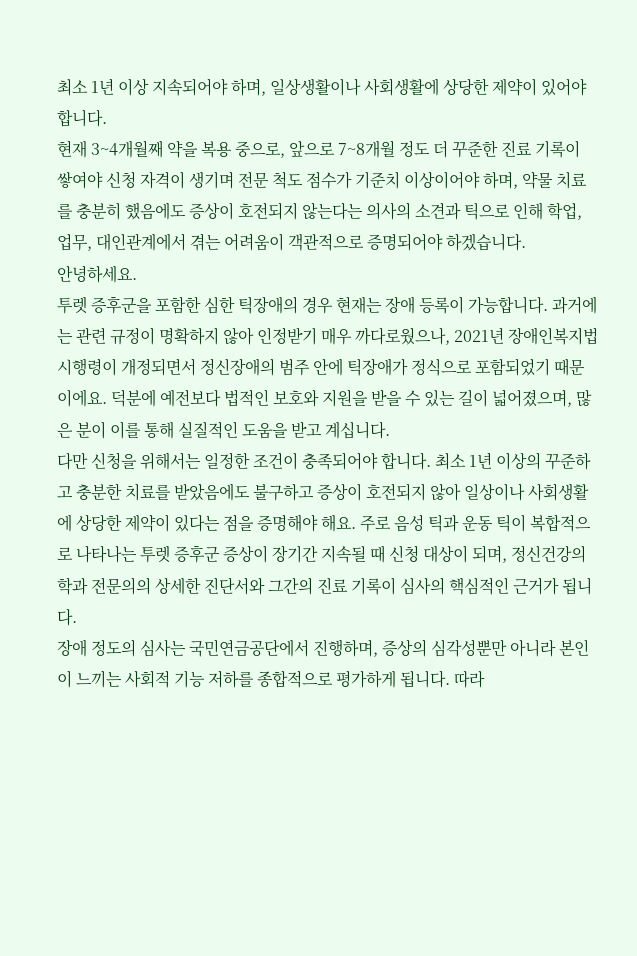최소 1년 이상 지속되어야 하며, 일상생활이나 사회생활에 상당한 제약이 있어야 합니다.
현재 3~4개월째 약을 복용 중으로, 앞으로 7~8개월 정도 더 꾸준한 진료 기록이 쌓여야 신청 자격이 생기며 전문 척도 점수가 기준치 이상이어야 하며, 약물 치료를 충분히 했음에도 증상이 호전되지 않는다는 의사의 소견과 틱으로 인해 학업, 업무, 대인관계에서 겪는 어려움이 객관적으로 증명되어야 하겠습니다.
안녕하세요.
투렛 증후군을 포함한 심한 틱장애의 경우 현재는 장애 등록이 가능합니다. 과거에는 관련 규정이 명확하지 않아 인정받기 매우 까다로웠으나, 2021년 장애인복지법 시행령이 개정되면서 정신장애의 범주 안에 틱장애가 정식으로 포함되었기 때문이에요. 덕분에 예전보다 법적인 보호와 지원을 받을 수 있는 길이 넓어졌으며, 많은 분이 이를 통해 실질적인 도움을 받고 계십니다.
다만 신청을 위해서는 일정한 조건이 충족되어야 합니다. 최소 1년 이상의 꾸준하고 충분한 치료를 받았음에도 불구하고 증상이 호전되지 않아 일상이나 사회생활에 상당한 제약이 있다는 점을 증명해야 해요. 주로 음성 틱과 운동 틱이 복합적으로 나타나는 투렛 증후군 증상이 장기간 지속될 때 신청 대상이 되며, 정신건강의학과 전문의의 상세한 진단서와 그간의 진료 기록이 심사의 핵심적인 근거가 됩니다.
장애 정도의 심사는 국민연금공단에서 진행하며, 증상의 심각성뿐만 아니라 본인이 느끼는 사회적 기능 저하를 종합적으로 평가하게 됩니다. 따라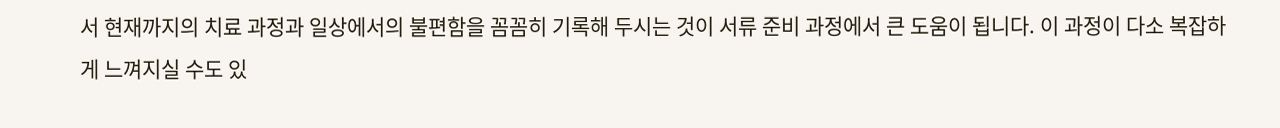서 현재까지의 치료 과정과 일상에서의 불편함을 꼼꼼히 기록해 두시는 것이 서류 준비 과정에서 큰 도움이 됩니다. 이 과정이 다소 복잡하게 느껴지실 수도 있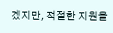겠지만, 적절한 지원을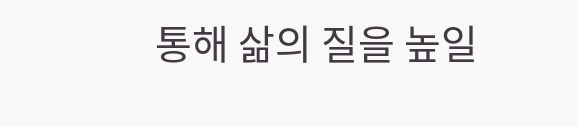통해 삶의 질을 높일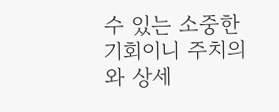수 있는 소중한 기회이니 주치의와 상세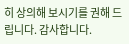히 상의해 보시기를 권해 드립니다. 감사합니다.